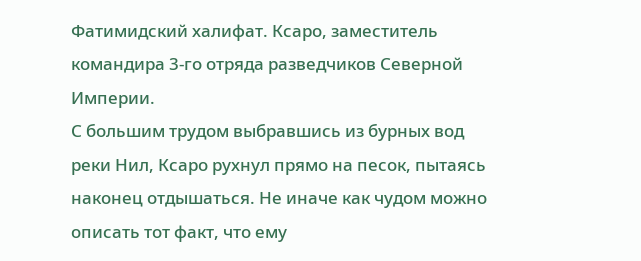Фатимидский халифат. Ксаро, заместитель командира 3-го отряда разведчиков Северной Империи.
С большим трудом выбравшись из бурных вод реки Нил, Ксаро рухнул прямо на песок, пытаясь наконец отдышаться. Не иначе как чудом можно описать тот факт, что ему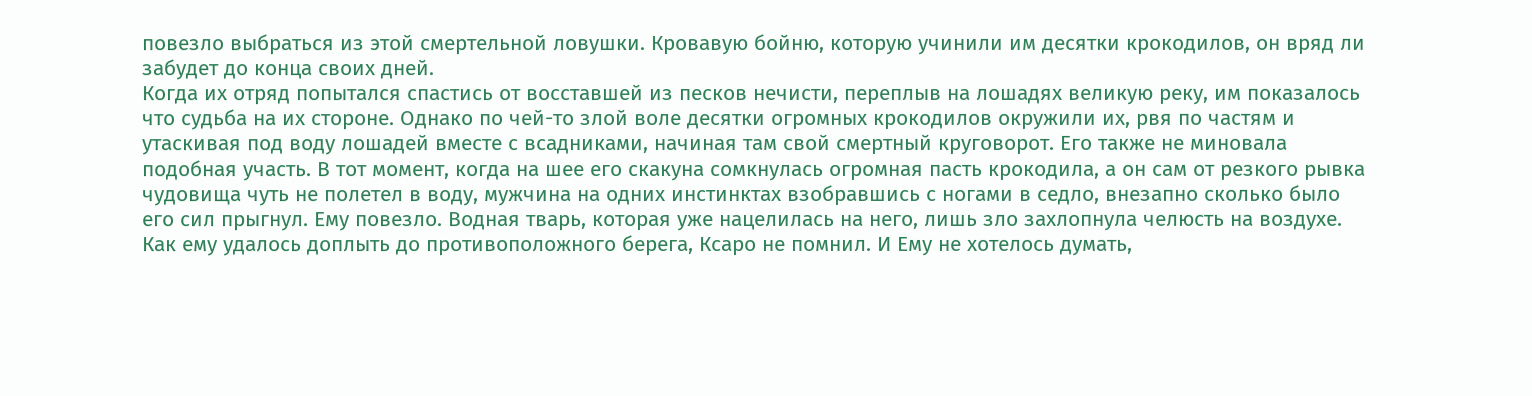повезло выбраться из этой смертельной ловушки. Кровавую бойню, которую учинили им десятки крокодилов, он вряд ли забудет до конца своих дней.
Когда их отряд попытался спастись от восставшей из песков нечисти, переплыв на лошадях великую реку, им показалось что судьба на их стороне. Однако по чей-то злой воле десятки огромных крокодилов окружили их, рвя по частям и утаскивая под воду лошадей вместе с всадниками, начиная там свой смертный круговорот. Его также не миновала подобная участь. В тот момент, когда на шее его скакуна сомкнулась огромная пасть крокодила, а он сам от резкого рывка чудовища чуть не полетел в воду, мужчина на одних инстинктах взобравшись с ногами в седло, внезапно сколько было его сил прыгнул. Ему повезло. Водная тварь, которая уже нацелилась на него, лишь зло захлопнула челюсть на воздухе.
Как ему удалось доплыть до противоположного берега, Ксаро не помнил. И Ему не хотелось думать,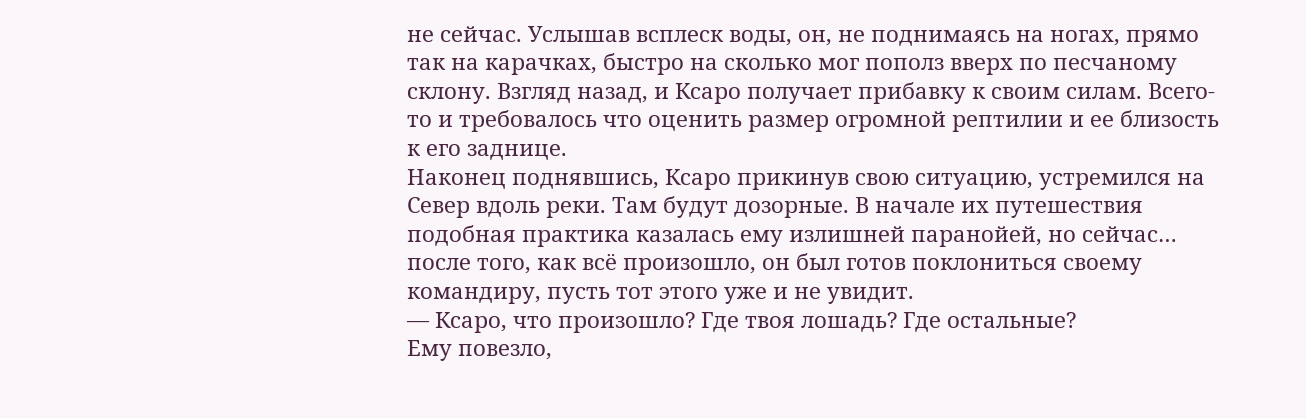не сейчас. Услышав всплеск воды, он, не поднимаясь на ногах, прямо так на карачках, быстро на сколько мог пополз вверх по песчаному склону. Взгляд назад, и Ксаро получает прибавку к своим силам. Всего-то и требовалось что оценить размер огромной рептилии и ее близость к его заднице.
Наконец поднявшись, Ксаро прикинув свою ситуацию, устремился на Север вдоль реки. Там будут дозорные. В начале их путешествия подобная практика казалась ему излишней паранойей, но сейчас… после того, как всё произошло, он был готов поклониться своему командиру, пусть тот этого уже и не увидит.
— Ксаро, что произошло? Где твоя лошадь? Где остальные?
Ему повезло,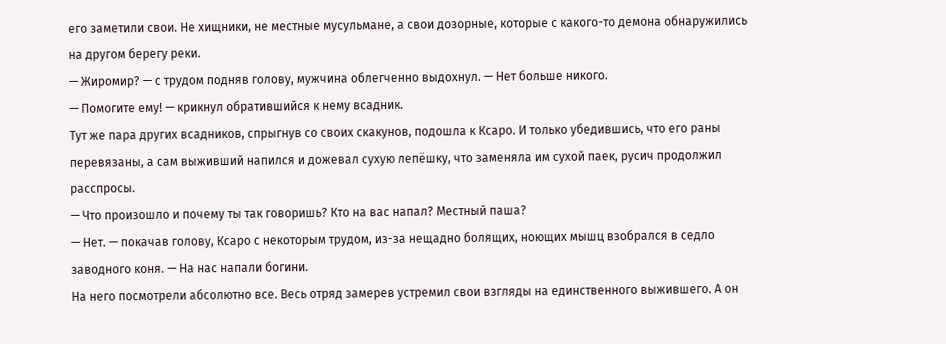его заметили свои. Не хищники, не местные мусульмане, а свои дозорные, которые с какого-то демона обнаружились на другом берегу реки.
— Жиромир? — с трудом подняв голову, мужчина облегченно выдохнул. — Нет больше никого.
— Помогите ему! — крикнул обратившийся к нему всадник.
Тут же пара других всадников, спрыгнув со своих скакунов, подошла к Ксаро. И только убедившись, что его раны перевязаны, а сам выживший напился и дожевал сухую лепёшку, что заменяла им сухой паек, русич продолжил расспросы.
— Что произошло и почему ты так говоришь? Кто на вас напал? Местный паша?
— Нет. — покачав голову, Ксаро с некоторым трудом, из-за нещадно болящих, ноющих мышц взобрался в седло заводного коня. — На нас напали богини.
На него посмотрели абсолютно все. Весь отряд замерев устремил свои взгляды на единственного выжившего. А он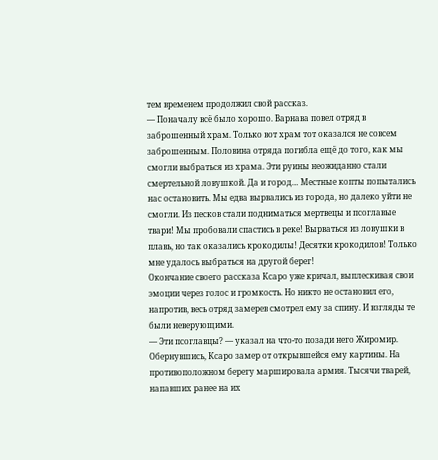тем временем продолжил свой рассказ.
— Поначалу всё было хорошо. Варнава повел отряд в заброшенный храм. Только вот храм тот оказался не совсем заброшенным. Половина отряда погибла ещё до того, как мы смогли выбраться из храма. Эти руины неожиданно стали смертельной ловушкой. Да и город… Местные копты попытались нас остановить. Мы едва вырвались из города, но далеко уйти не смогли. Из песков стали подниматься мертвецы и псоглавые твари! Мы пробовали спастись в реке! Вырваться из ловушки в плавь, но так оказались крокодилы! Десятки крокодилов! Только мне удалось выбраться на другой берег!
Окончание своего рассказа Ксаро уже кричал, выплескивая свои эмоции через голос и громкость. Но никто не остановил его, напротив, весь отряд замерев смотрел ему за спину. И взгляды те были неверующими.
— Эти псоглавцы? — указал на что-то позади него Жиромир.
Обернувшись, Ксаро замер от открывшейся ему картины. На противоположном берегу маршировала армия. Тысячи тварей, напавших ранее на их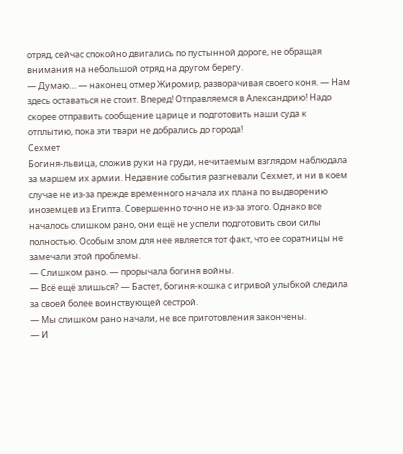отряд, сейчас спокойно двигались по пустынной дороге, не обращая внимания на небольшой отряд на другом берегу.
— Думаю… — наконец отмер Жиромир, разворачивая своего коня. — Нам здесь оставаться не стоит. Вперед! Отправляемся в Александрию! Надо скорее отправить сообщение царице и подготовить наши суда к отплытию, пока эти твари не добрались до города!
Сехмет
Богиня-львица, сложив руки на груди, нечитаемым взглядом наблюдала за маршем их армии. Недавние события разгневали Сехмет, и ни в коем случае не из-за прежде временного начала их плана по выдворению иноземцев из Египта. Совершенно точно не из-за этого. Однако все началось слишком рано, они ещё не успели подготовить свои силы полностью. Особым злом для нее является тот факт, что ее соратницы не замечали этой проблемы.
— Слишком рано. — прорычала богиня войны.
— Всё ещё злишься? — Бастет, богиня-кошка с игривой улыбкой следила за своей более воинствующей сестрой.
— Мы слишком рано начали, не все приготовления закончены.
— И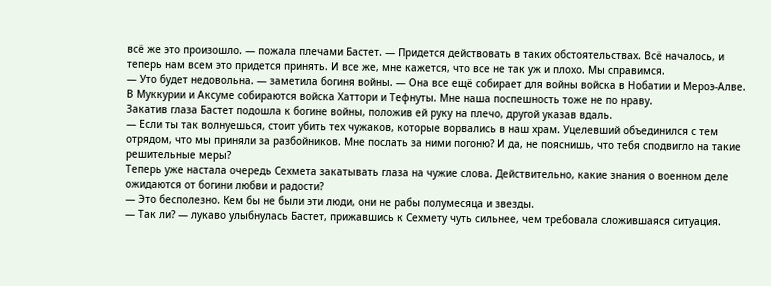всё же это произошло. — пожала плечами Бастет. — Придется действовать в таких обстоятельствах. Всё началось, и теперь нам всем это придется принять. И все же, мне кажется, что все не так уж и плохо. Мы справимся.
— Уто будет недовольна. — заметила богиня войны. — Она все ещё собирает для войны войска в Нобатии и Мероэ-Алве. В Муккурии и Аксуме собираются войска Хаттори и Тефнуты. Мне наша поспешность тоже не по нраву.
Закатив глаза Бастет подошла к богине войны, положив ей руку на плечо, другой указав вдаль.
— Если ты так волнуешься, стоит убить тех чужаков, которые ворвались в наш храм. Уцелевший объединился с тем отрядом, что мы приняли за разбойников. Мне послать за ними погоню? И да, не пояснишь, что тебя сподвигло на такие решительные меры?
Теперь уже настала очередь Сехмета закатывать глаза на чужие слова. Действительно, какие знания о военном деле ожидаются от богини любви и радости?
— Это бесполезно. Кем бы не были эти люди, они не рабы полумесяца и звезды.
— Так ли? — лукаво улыбнулась Бастет, прижавшись к Сехмету чуть сильнее, чем требовала сложившаяся ситуация.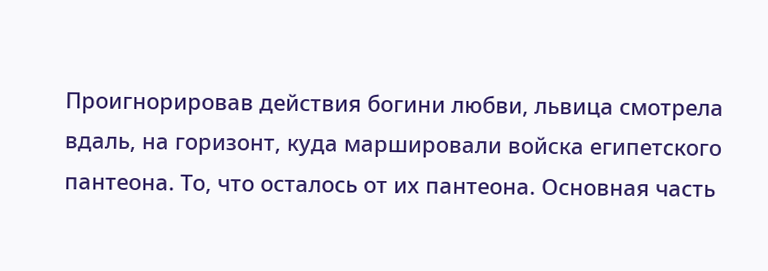Проигнорировав действия богини любви, львица смотрела вдаль, на горизонт, куда маршировали войска египетского пантеона. То, что осталось от их пантеона. Основная часть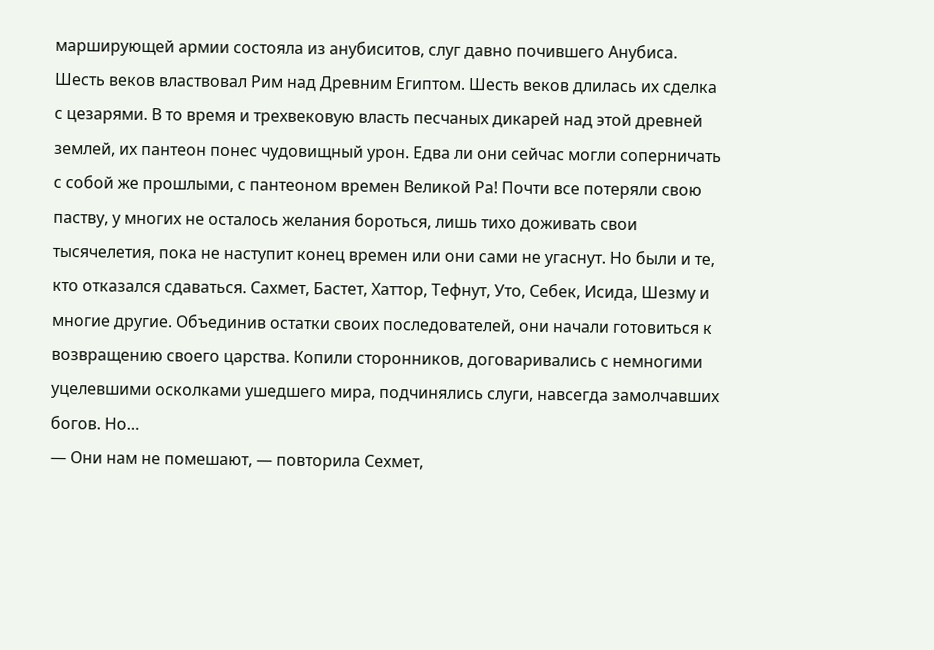марширующей армии состояла из анубиситов, слуг давно почившего Анубиса. Шесть веков властвовал Рим над Древним Египтом. Шесть веков длилась их сделка с цезарями. В то время и трехвековую власть песчаных дикарей над этой древней землей, их пантеон понес чудовищный урон. Едва ли они сейчас могли соперничать с собой же прошлыми, с пантеоном времен Великой Ра! Почти все потеряли свою паству, у многих не осталось желания бороться, лишь тихо доживать свои тысячелетия, пока не наступит конец времен или они сами не угаснут. Но были и те, кто отказался сдаваться. Сахмет, Бастет, Хаттор, Тефнут, Уто, Себек, Исида, Шезму и многие другие. Объединив остатки своих последователей, они начали готовиться к возвращению своего царства. Копили сторонников, договаривались с немногими уцелевшими осколками ушедшего мира, подчинялись слуги, навсегда замолчавших богов. Но…
— Они нам не помешают, — повторила Сехмет,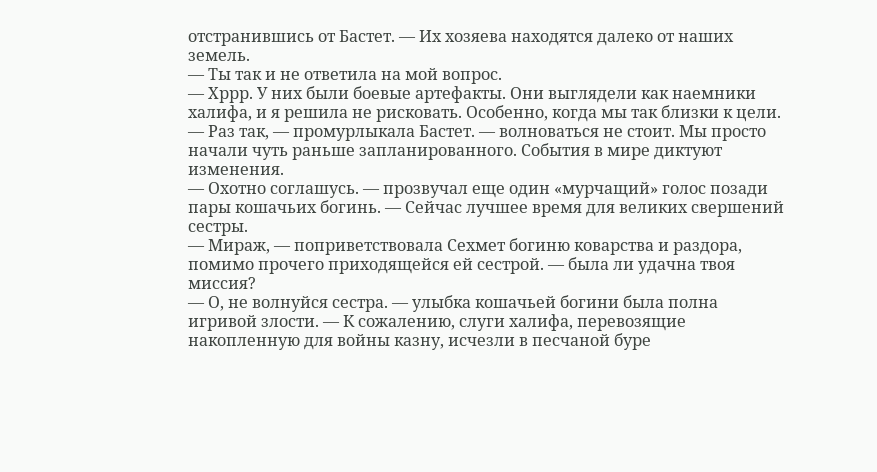отстранившись от Бастет. — Их хозяева находятся далеко от наших земель.
— Ты так и не ответила на мой вопрос.
— Хррр. У них были боевые артефакты. Они выглядели как наемники халифа, и я решила не рисковать. Особенно, когда мы так близки к цели.
— Раз так, — промурлыкала Бастет. — волноваться не стоит. Мы просто начали чуть раньше запланированного. События в мире диктуют изменения.
— Охотно соглашусь. — прозвучал еще один «мурчащий» голос позади пары кошачьих богинь. — Сейчас лучшее время для великих свершений сестры.
— Мираж, — поприветствовала Сехмет богиню коварства и раздора, помимо прочего приходящейся ей сестрой. — была ли удачна твоя миссия?
— О, не волнуйся сестра. — улыбка кошачьей богини была полна игривой злости. — К сожалению, слуги халифа, перевозящие накопленную для войны казну, исчезли в песчаной буре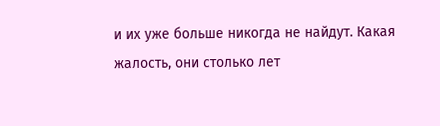и их уже больше никогда не найдут. Какая жалость, они столько лет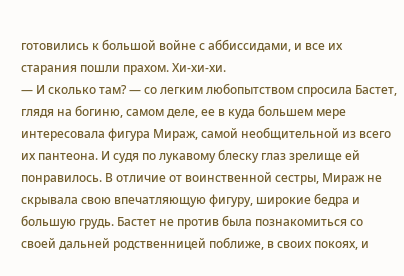готовились к большой войне с аббиссидами, и все их старания пошли прахом. Хи-хи-хи.
— И сколько там? — со легким любопытством спросила Бастет, глядя на богиню, самом деле, ее в куда большем мере интересовала фигура Мираж, самой необщительной из всего их пантеона. И судя по лукавому блеску глаз зрелище ей понравилось. В отличие от воинственной сестры, Мираж не скрывала свою впечатляющую фигуру, широкие бедра и большую грудь. Бастет не против была познакомиться со своей дальней родственницей поближе, в своих покоях, и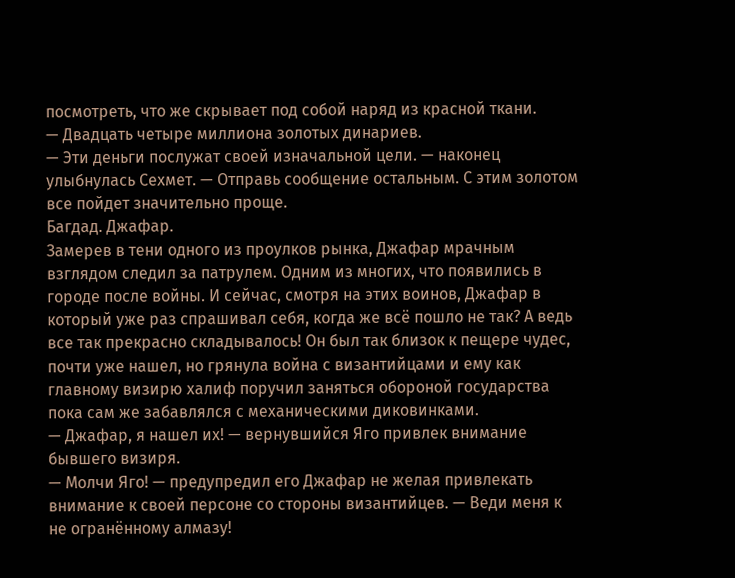посмотреть, что же скрывает под собой наряд из красной ткани.
— Двадцать четыре миллиона золотых динариев.
— Эти деньги послужат своей изначальной цели. — наконец улыбнулась Сехмет. — Отправь сообщение остальным. С этим золотом все пойдет значительно проще.
Багдад. Джафар.
Замерев в тени одного из проулков рынка, Джафар мрачным взглядом следил за патрулем. Одним из многих, что появились в городе после войны. И сейчас, смотря на этих воинов, Джафар в который уже раз спрашивал себя, когда же всё пошло не так? А ведь все так прекрасно складывалось! Он был так близок к пещере чудес, почти уже нашел, но грянула война с византийцами и ему как главному визирю халиф поручил заняться обороной государства пока сам же забавлялся с механическими диковинками.
— Джафар, я нашел их! — вернувшийся Яго привлек внимание бывшего визиря.
— Молчи Яго! — предупредил его Джафар не желая привлекать внимание к своей персоне со стороны византийцев. — Веди меня к не огранённому алмазу!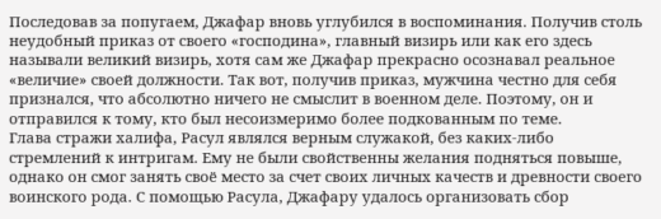Последовав за попугаем, Джафар вновь углубился в воспоминания. Получив столь неудобный приказ от своего «господина», главный визирь или как его здесь называли великий визирь, хотя сам же Джафар прекрасно осознавал реальное «величие» своей должности. Так вот, получив приказ, мужчина честно для себя признался, что абсолютно ничего не смыслит в военном деле. Поэтому, он и отправился к тому, кто был несоизмеримо более подкованным по теме.
Глава стражи халифа, Расул являлся верным служакой, без каких-либо стремлений к интригам. Ему не были свойственны желания подняться повыше, однако он смог занять своё место за счет своих личных качеств и древности своего воинского рода. С помощью Расула, Джафару удалось организовать сбор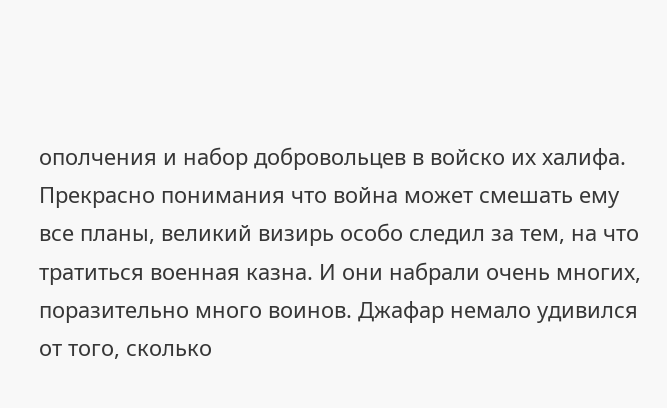ополчения и набор добровольцев в войско их халифа. Прекрасно понимания что война может смешать ему все планы, великий визирь особо следил за тем, на что тратиться военная казна. И они набрали очень многих, поразительно много воинов. Джафар немало удивился от того, сколько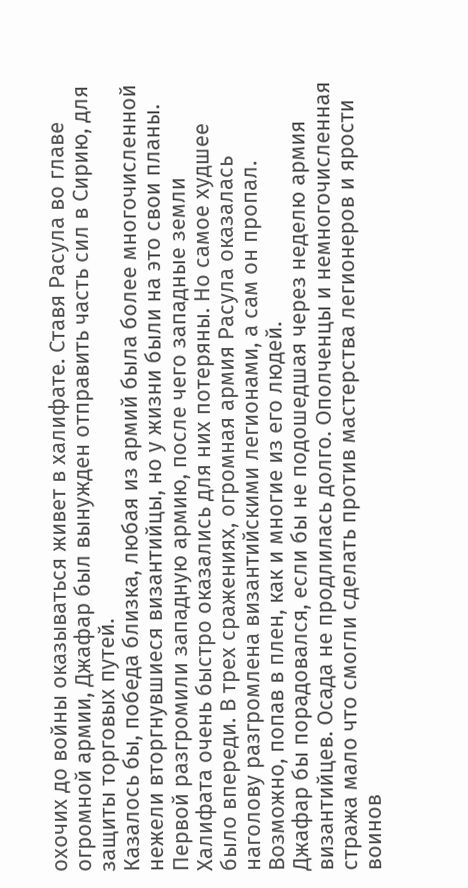охочих до войны оказываться живет в халифате. Ставя Расула во главе огромной армии, Джафар был вынужден отправить часть сил в Сирию, для защиты торговых путей.
Казалось бы, победа близка, любая из армий была более многочисленной нежели вторгнувшиеся византийцы, но у жизни были на это свои планы. Первой разгромили западную армию, после чего западные земли Халифата очень быстро оказались для них потеряны. Но самое худшее было впереди. В трех сражениях, огромная армия Расула оказалась наголову разгромлена византийскими легионами, а сам он пропал. Возможно, попав в плен, как и многие из его людей.
Джафар бы порадовался, если бы не подошедшая через неделю армия византийцев. Осада не продлилась долго. Ополченцы и немногочисленная стража мало что смогли сделать против мастерства легионеров и ярости воинов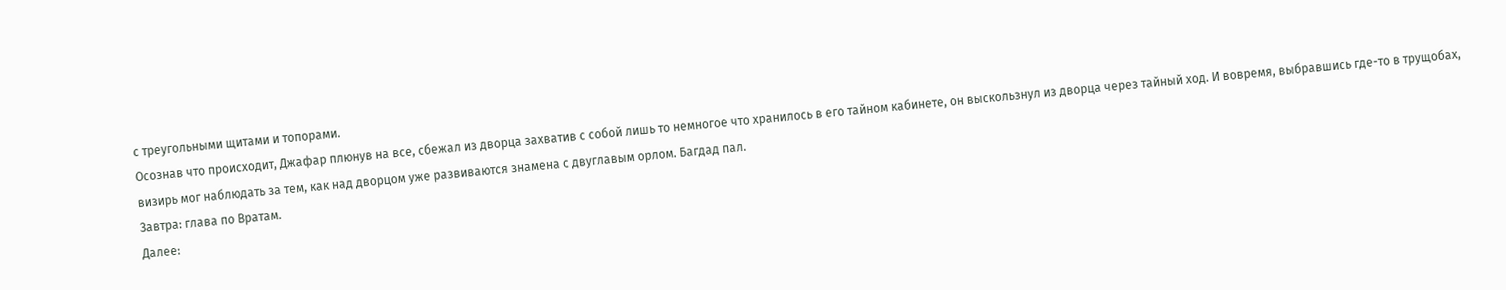с треугольными щитами и топорами.
Осознав что происходит, Джафар плюнув на все, сбежал из дворца захватив с собой лишь то немногое что хранилось в его тайном кабинете, он выскользнул из дворца через тайный ход. И вовремя, выбравшись где-то в трущобах, визирь мог наблюдать за тем, как над дворцом уже развиваются знамена с двуглавым орлом. Багдад пал.
Завтра: глава по Вратам.
Далее: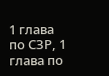1 глава по СЗР, 1 глава по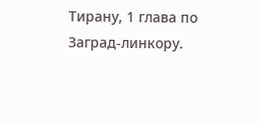Тирану, 1 глава по Заград-линкору.